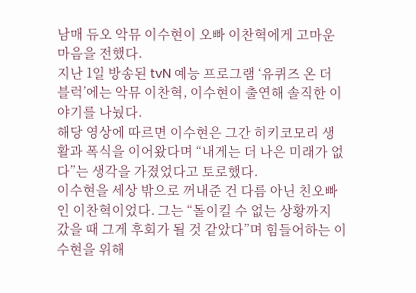남매 듀오 악뮤 이수현이 오빠 이찬혁에게 고마운 마음을 전했다.
지난 1일 방송된 tvN 예능 프로그램 ‘유퀴즈 온 더 블럭’에는 악뮤 이찬혁, 이수현이 출연해 솔직한 이야기를 나눴다.
해당 영상에 따르면 이수현은 그간 히키코모리 생활과 폭식을 이어왔다며 “내게는 더 나은 미래가 없다”는 생각을 가졌었다고 토로했다.
이수현을 세상 밖으로 꺼내준 건 다름 아닌 친오빠인 이찬혁이었다. 그는 “돌이킬 수 없는 상황까지 갔을 때 그게 후회가 될 것 같았다”며 힘들어하는 이수현을 위해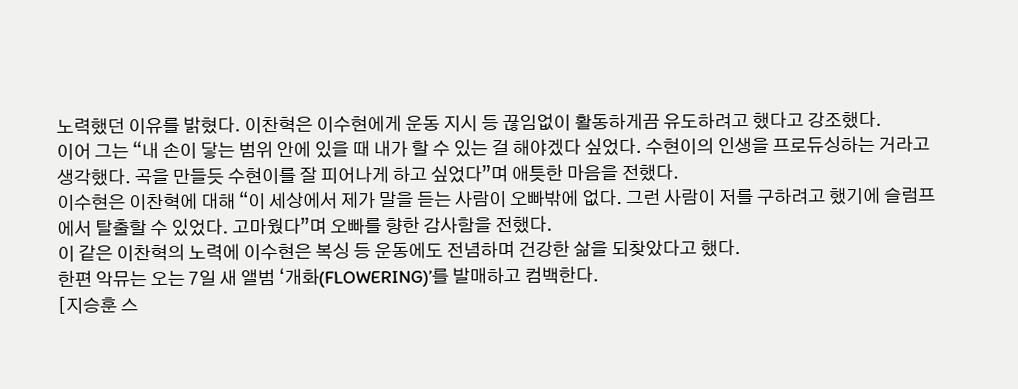노력했던 이유를 밝혔다. 이찬혁은 이수현에게 운동 지시 등 끊임없이 활동하게끔 유도하려고 했다고 강조했다.
이어 그는 “내 손이 닿는 범위 안에 있을 때 내가 할 수 있는 걸 해야겠다 싶었다. 수현이의 인생을 프로듀싱하는 거라고 생각했다. 곡을 만들듯 수현이를 잘 피어나게 하고 싶었다”며 애틋한 마음을 전했다.
이수현은 이찬혁에 대해 “이 세상에서 제가 말을 듣는 사람이 오빠밖에 없다. 그런 사람이 저를 구하려고 했기에 슬럼프에서 탈출할 수 있었다. 고마웠다”며 오빠를 향한 감사함을 전했다.
이 같은 이찬혁의 노력에 이수현은 복싱 등 운동에도 전념하며 건강한 삶을 되찾았다고 했다.
한편 악뮤는 오는 7일 새 앨범 ‘개화(FLOWERING)’를 발매하고 컴백한다.
[지승훈 스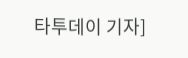타투데이 기자]